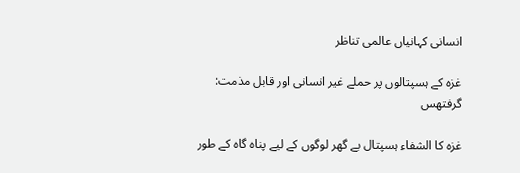انسانی کہانیاں عالمی تناظر

غزہ کے ہسپتالوں پر حملے غیر انسانی اور قابل مذمت: گرفتھس

غزہ کا الشفاء ہسپتال بے گھر لوگوں کے لیے پناہ گاہ کے طور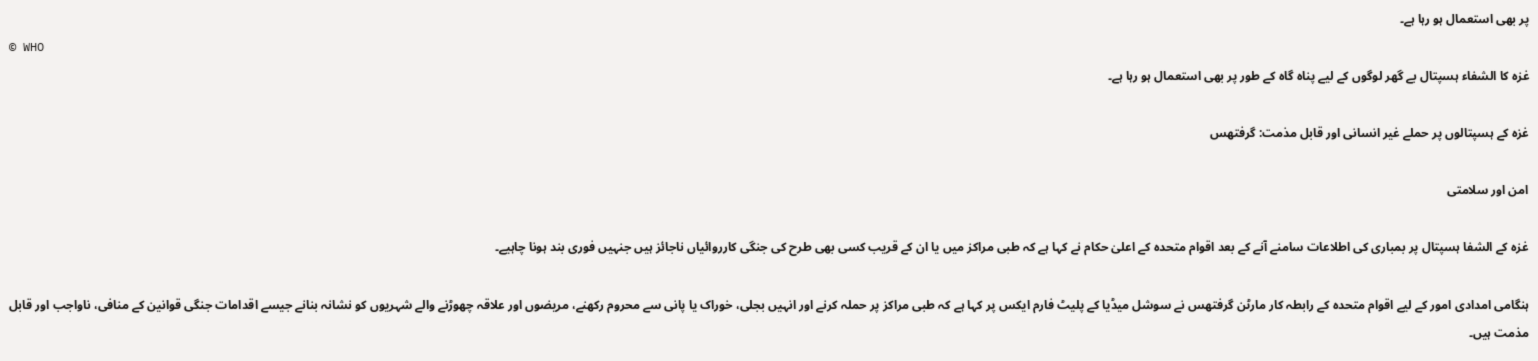پر بھی استعمال ہو رہا ہے۔
© WHO
غزہ کا الشفاء ہسپتال بے گھر لوگوں کے لیے پناہ گاہ کے طور پر بھی استعمال ہو رہا ہے۔

غزہ کے ہسپتالوں پر حملے غیر انسانی اور قابل مذمت: گرفتھس

امن اور سلامتی

غزہ کے الشفا ہسپتال پر بمباری کی اطلاعات سامنے آنے کے بعد اقوام متحدہ کے اعلیٰ حکام نے کہا ہے کہ طبی مراکز میں یا ان کے قریب کسی بھی طرح کی جنگی کارروائیاں ناجائز ہیں جنہیں فوری بند ہونا چاہیے۔

ہنگامی امدادی امور کے لیے اقوام متحدہ کے رابطہ کار مارٹن گرفتھس نے سوشل میڈیا کے پلیٹ فارم ایکس پر کہا ہے کہ طبی مراکز پر حملہ کرنے اور انہیں بجلی، خوراک یا پانی سے محروم رکھنے، مریضوں اور علاقہ چھوڑنے والے شہریوں کو نشانہ بنانے جیسے اقدامات جنگی قوانین کے منافی، ناواجب اور قابل مذمت ہیں۔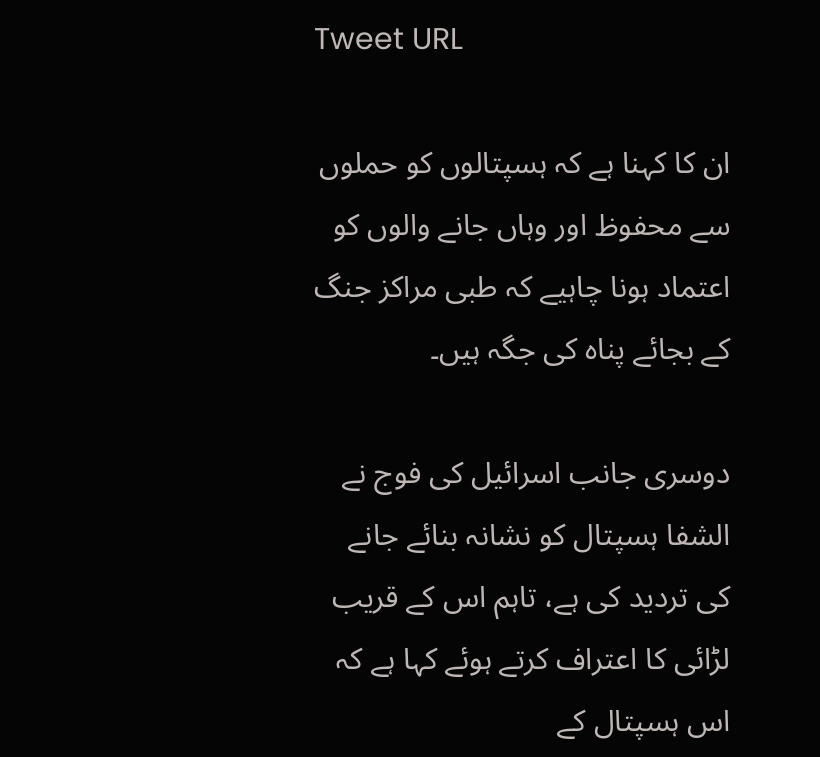Tweet URL

ان کا کہنا ہے کہ ہسپتالوں کو حملوں سے محفوظ اور وہاں جانے والوں کو اعتماد ہونا چاہیے کہ طبی مراکز جنگ کے بجائے پناہ کی جگہ ہیں۔

دوسری جانب اسرائیل کی فوج نے الشفا ہسپتال کو نشانہ بنائے جانے کی تردید کی ہے، تاہم اس کے قریب لڑائی کا اعتراف کرتے ہوئے کہا ہے کہ اس ہسپتال کے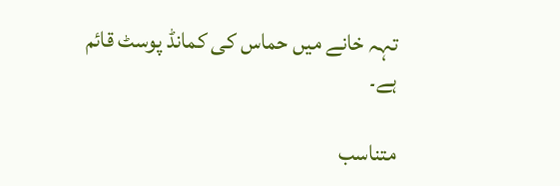تہہ خانے میں حماس کی کمانڈ پوسٹ قائم ہے۔

متناسب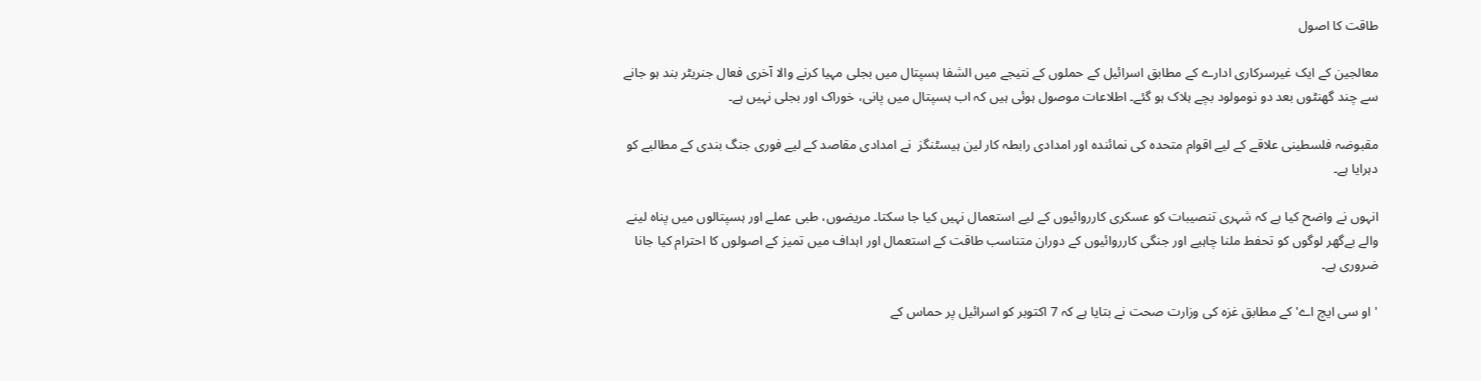طاقت کا اصول

معالجین کے ایک غیرسرکاری ادارے کے مطابق اسرائیل کے حملوں کے نتیجے میں الشفا ہسپتال میں بجلی مہیا کرنے والا آخری فعال جنریٹر بند ہو جانے سے چند گھنٹوں بعد دو نومولود بچے ہلاک ہو گئے۔ اطلاعات موصول ہوئی ہیں کہ اب ہسپتال میں پانی، خوراک اور بجلی نہیں ہے۔

مقبوضہ فلسطینی علاقے کے لیے اقوام متحدہ کی نمائندہ اور امدادی رابطہ کار لین ہیسٹنگز  نے امدادی مقاصد کے لیے فوری جنگ بندی کے مطالبے کو دہرایا ہے۔

انہوں نے واضح کیا ہے کہ شہری تنصیبات کو عسکری کارروائیوں کے لیے استعمال نہیں کیا جا سکتا۔ مریضوں، طبی عملے اور ہسپتالوں میں پناہ لینے والے بےگھر لوگوں کو تحفط ملنا چاہیے اور جنگی کارروائیوں کے دوران متناسب طاقت کے استعمال اور اہداف میں تمیز کے اصولوں کا احترام کیا جانا ضروری ہے۔

'او سی ایچ اے' کے مطابق غزہ کی وزارت صحت نے بتایا ہے کہ 7 اکتوبر کو اسرائیل پر حماس کے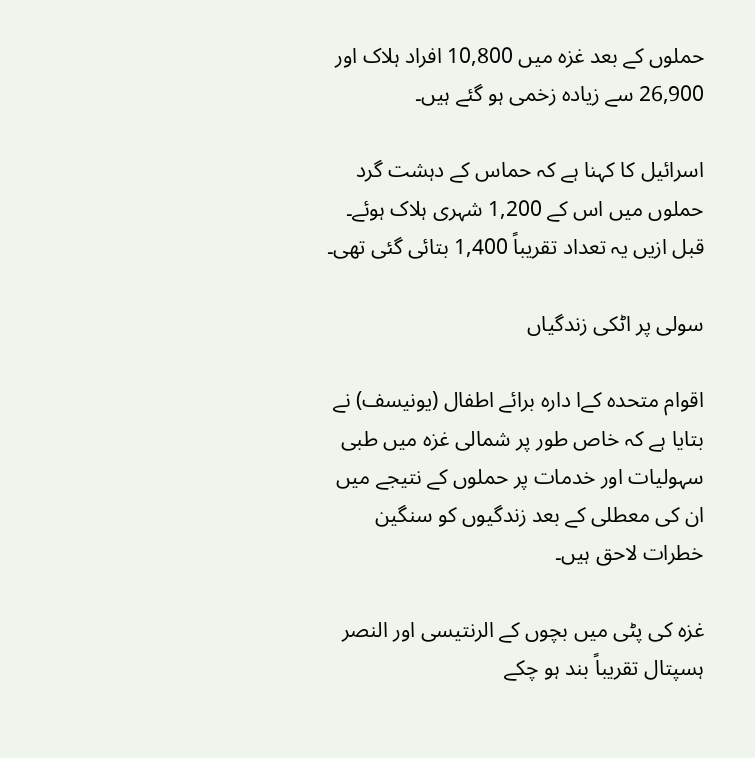حملوں کے بعد غزہ میں 10,800 افراد ہلاک اور 26,900 سے زیادہ زخمی ہو گئے ہیں۔

اسرائیل کا کہنا ہے کہ حماس کے دہشت گرد حملوں میں اس کے 1,200 شہری ہلاک ہوئے۔ قبل ازیں یہ تعداد تقریباً 1,400 بتائی گئی تھی۔

سولی پر اٹکی زندگیاں

اقوام متحدہ کےا دارہ برائے اطفال (یونیسف) نے بتایا ہے کہ خاص طور پر شمالی غزہ میں طبی سہولیات اور خدمات پر حملوں کے نتیجے میں ان کی معطلی کے بعد زندگیوں کو سنگین خطرات لاحق ہیں۔

غزہ کی پٹی میں بچوں کے الرنتیسی اور النصر ہسپتال تقریباً بند ہو چکے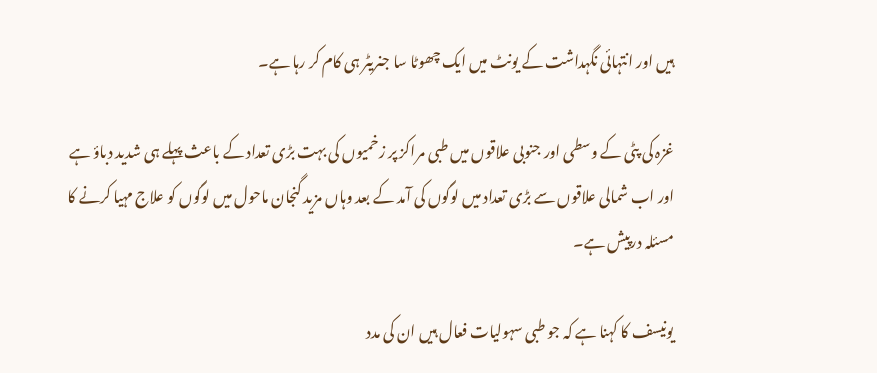ہیں اور انتہائی نگہداشت کے یونٹ میں ایک چھوٹا سا جنریٹر ہی کام کر رہا ہے۔

غزہ کی پٹی کے وسطی اور جنوبی علاقوں میں طبی مراکز پر زخمیوں کی بہت بڑی تعداد کے باعث پہلے ہی شدید دباؤ ہے اور اب شمالی علاقوں سے بڑی تعداد میں لوگوں کی آمد کے بعد وہاں مزید گنجان ماحول میں لوگوں کو علاج مہیا کرنے کا مسئلہ درپیش ہے۔

یونیسف کا کہنا ہے کہ جو طبی سہولیات فعال ہیں ان کی مدد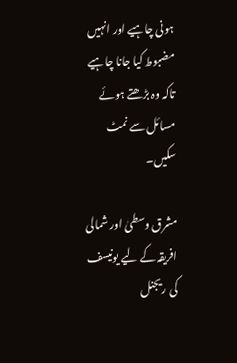ہونی چاہیے اور انہیں مضبوط کیا جانا چاہیے تاکہ وہ بڑھتے ہوئے مسائل سے نمٹ سکیں۔

مشرق وسطیٰ اور شمالی افریقہ کے لیے یونیسف کی ریجنل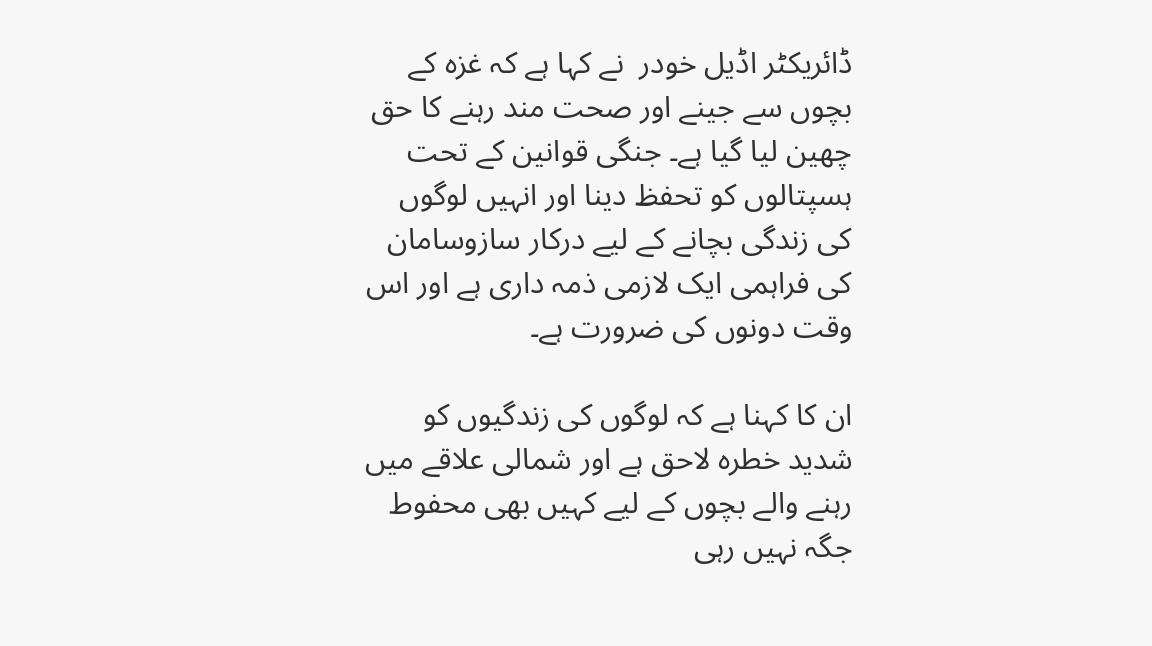ڈائریکٹر اڈیل خودر  نے کہا ہے کہ غزہ کے بچوں سے جینے اور صحت مند رہنے کا حق چھین لیا گیا ہے۔ جنگی قوانین کے تحت ہسپتالوں کو تحفظ دینا اور انہیں لوگوں کی زندگی بچانے کے لیے درکار سازوسامان کی فراہمی ایک لازمی ذمہ داری ہے اور اس وقت دونوں کی ضرورت ہے۔

ان کا کہنا ہے کہ لوگوں کی زندگیوں کو شدید خطرہ لاحق ہے اور شمالی علاقے میں رہنے والے بچوں کے لیے کہیں بھی محفوط جگہ نہیں رہی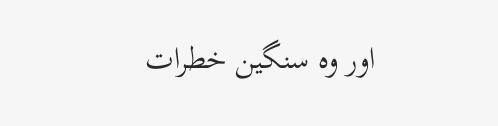اور وہ سنگین خطرات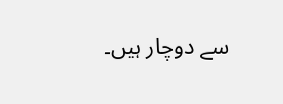سے دوچار ہیں۔